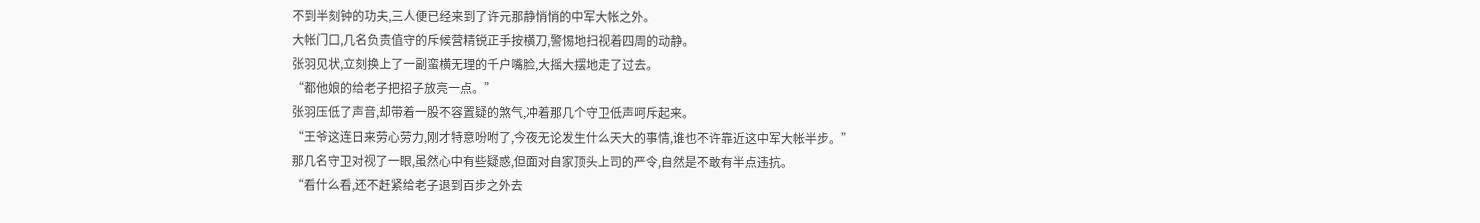不到半刻钟的功夫,三人便已经来到了许元那静悄悄的中军大帐之外。
大帐门口,几名负责值守的斥候营精锐正手按横刀,警惕地扫视着四周的动静。
张羽见状,立刻换上了一副蛮横无理的千户嘴脸,大摇大摆地走了过去。
“都他娘的给老子把招子放亮一点。”
张羽压低了声音,却带着一股不容置疑的煞气,冲着那几个守卫低声呵斥起来。
“王爷这连日来劳心劳力,刚才特意吩咐了,今夜无论发生什么天大的事情,谁也不许靠近这中军大帐半步。”
那几名守卫对视了一眼,虽然心中有些疑惑,但面对自家顶头上司的严令,自然是不敢有半点违抗。
“看什么看,还不赶紧给老子退到百步之外去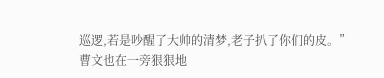巡逻,若是吵醒了大帅的清梦,老子扒了你们的皮。”
曹文也在一旁狠狠地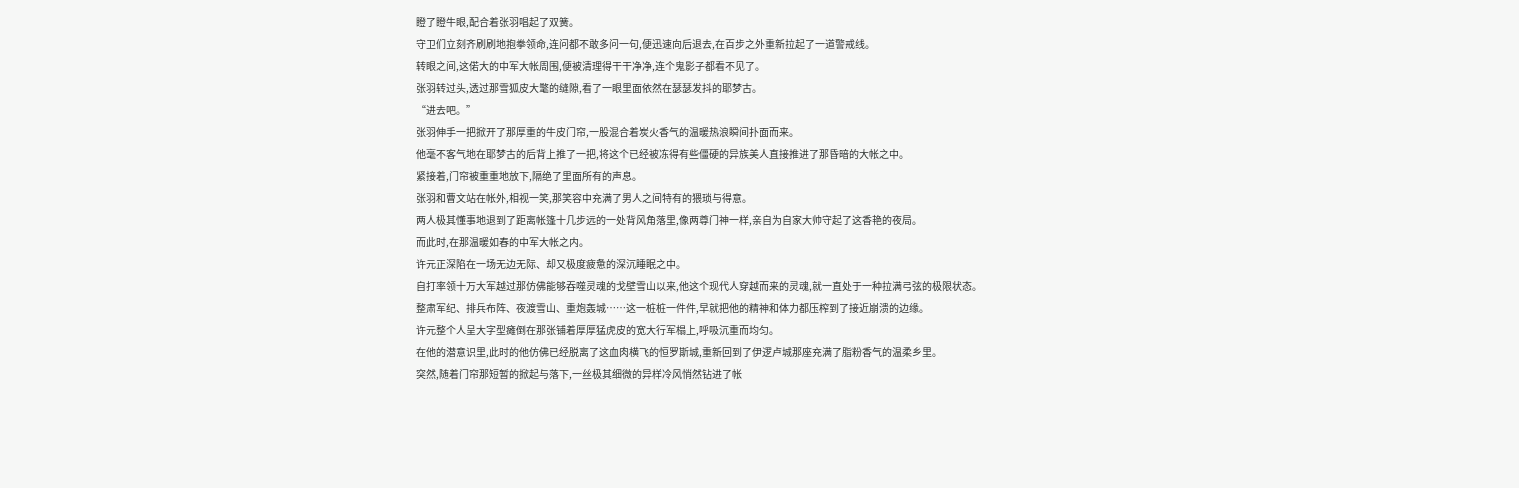瞪了瞪牛眼,配合着张羽唱起了双簧。
守卫们立刻齐刷刷地抱拳领命,连问都不敢多问一句,便迅速向后退去,在百步之外重新拉起了一道警戒线。
转眼之间,这偌大的中军大帐周围,便被清理得干干净净,连个鬼影子都看不见了。
张羽转过头,透过那雪狐皮大氅的缝隙,看了一眼里面依然在瑟瑟发抖的耶梦古。
“进去吧。”
张羽伸手一把掀开了那厚重的牛皮门帘,一股混合着炭火香气的温暖热浪瞬间扑面而来。
他毫不客气地在耶梦古的后背上推了一把,将这个已经被冻得有些僵硬的异族美人直接推进了那昏暗的大帐之中。
紧接着,门帘被重重地放下,隔绝了里面所有的声息。
张羽和曹文站在帐外,相视一笑,那笑容中充满了男人之间特有的猥琐与得意。
两人极其懂事地退到了距离帐篷十几步远的一处背风角落里,像两尊门神一样,亲自为自家大帅守起了这香艳的夜局。
而此时,在那温暖如春的中军大帐之内。
许元正深陷在一场无边无际、却又极度疲惫的深沉睡眠之中。
自打率领十万大军越过那仿佛能够吞噬灵魂的戈壁雪山以来,他这个现代人穿越而来的灵魂,就一直处于一种拉满弓弦的极限状态。
整肃军纪、排兵布阵、夜渡雪山、重炮轰城……这一桩桩一件件,早就把他的精神和体力都压榨到了接近崩溃的边缘。
许元整个人呈大字型瘫倒在那张铺着厚厚猛虎皮的宽大行军榻上,呼吸沉重而均匀。
在他的潜意识里,此时的他仿佛已经脱离了这血肉横飞的恒罗斯城,重新回到了伊逻卢城那座充满了脂粉香气的温柔乡里。
突然,随着门帘那短暂的掀起与落下,一丝极其细微的异样冷风悄然钻进了帐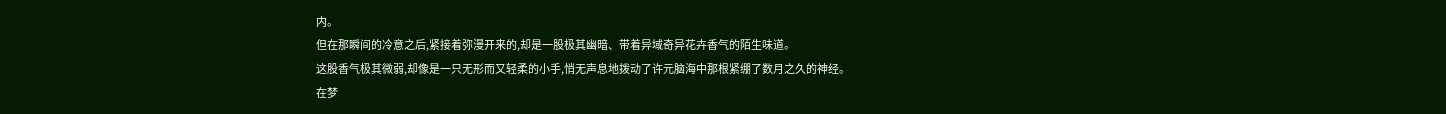内。
但在那瞬间的冷意之后,紧接着弥漫开来的,却是一股极其幽暗、带着异域奇异花卉香气的陌生味道。
这股香气极其微弱,却像是一只无形而又轻柔的小手,悄无声息地拨动了许元脑海中那根紧绷了数月之久的神经。
在梦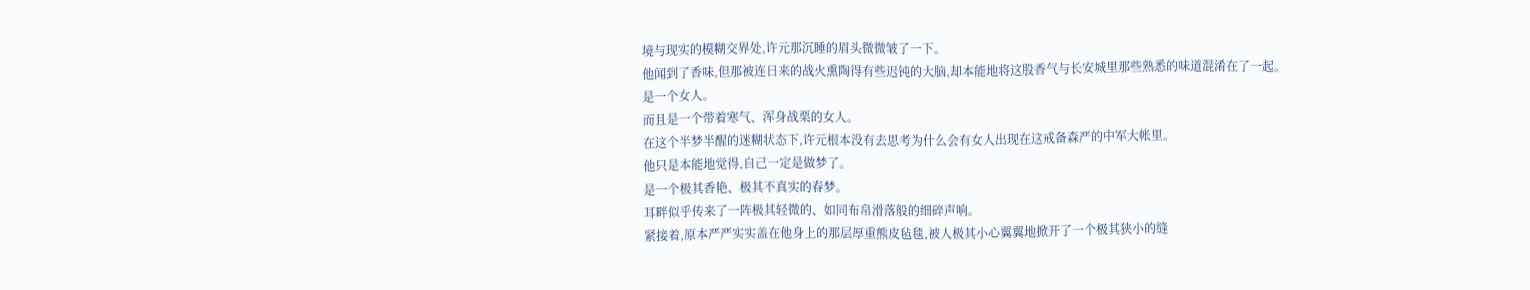境与现实的模糊交界处,许元那沉睡的眉头微微皱了一下。
他闻到了香味,但那被连日来的战火熏陶得有些迟钝的大脑,却本能地将这股香气与长安城里那些熟悉的味道混淆在了一起。
是一个女人。
而且是一个带着寒气、浑身战栗的女人。
在这个半梦半醒的迷糊状态下,许元根本没有去思考为什么会有女人出现在这戒备森严的中军大帐里。
他只是本能地觉得,自己一定是做梦了。
是一个极其香艳、极其不真实的春梦。
耳畔似乎传来了一阵极其轻微的、如同布帛滑落般的细碎声响。
紧接着,原本严严实实盖在他身上的那层厚重熊皮毡毯,被人极其小心翼翼地掀开了一个极其狭小的缝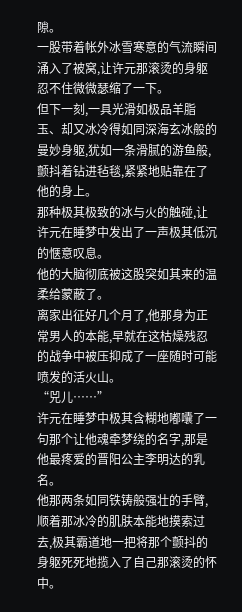隙。
一股带着帐外冰雪寒意的气流瞬间涌入了被窝,让许元那滚烫的身躯忍不住微微瑟缩了一下。
但下一刻,一具光滑如极品羊脂玉、却又冰冷得如同深海玄冰般的曼妙身躯,犹如一条滑腻的游鱼般,颤抖着钻进毡毯,紧紧地贴靠在了他的身上。
那种极其极致的冰与火的触碰,让许元在睡梦中发出了一声极其低沉的惬意叹息。
他的大脑彻底被这股突如其来的温柔给蒙蔽了。
离家出征好几个月了,他那身为正常男人的本能,早就在这枯燥残忍的战争中被压抑成了一座随时可能喷发的活火山。
“兕儿……”
许元在睡梦中极其含糊地嘟囔了一句那个让他魂牵梦绕的名字,那是他最疼爱的晋阳公主李明达的乳名。
他那两条如同铁铸般强壮的手臂,顺着那冰冷的肌肤本能地摸索过去,极其霸道地一把将那个颤抖的身躯死死地揽入了自己那滚烫的怀中。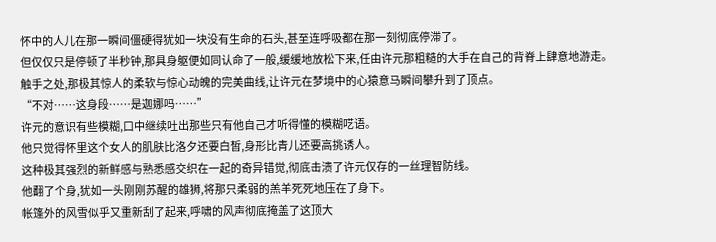怀中的人儿在那一瞬间僵硬得犹如一块没有生命的石头,甚至连呼吸都在那一刻彻底停滞了。
但仅仅只是停顿了半秒钟,那具身躯便如同认命了一般,缓缓地放松下来,任由许元那粗糙的大手在自己的背脊上肆意地游走。
触手之处,那极其惊人的柔软与惊心动魄的完美曲线,让许元在梦境中的心猿意马瞬间攀升到了顶点。
“不对……这身段……是迦娜吗……”
许元的意识有些模糊,口中继续吐出那些只有他自己才听得懂的模糊呓语。
他只觉得怀里这个女人的肌肤比洛夕还要白皙,身形比青儿还要高挑诱人。
这种极其强烈的新鲜感与熟悉感交织在一起的奇异错觉,彻底击溃了许元仅存的一丝理智防线。
他翻了个身,犹如一头刚刚苏醒的雄狮,将那只柔弱的羔羊死死地压在了身下。
帐篷外的风雪似乎又重新刮了起来,呼啸的风声彻底掩盖了这顶大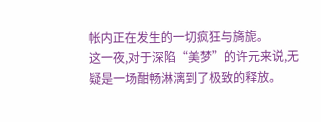帐内正在发生的一切疯狂与旖旎。
这一夜,对于深陷“美梦”的许元来说,无疑是一场酣畅淋漓到了极致的释放。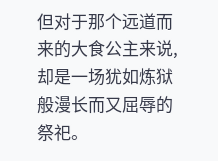但对于那个远道而来的大食公主来说,却是一场犹如炼狱般漫长而又屈辱的祭祀。